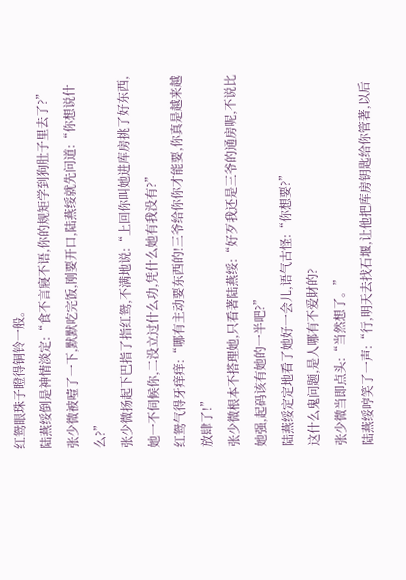红鸳眼珠子瞪得铜铃一般。
陆燕绥倒是神情淡定:“食不言寢不语,你的规矩学到狗肚子里去了?”
张少微被噎了一下,默默吃完饭,刚要开口,陆燕绥就先问道:“你想说什么?”
张少微扬起下巴指了指红鸳,不满地说:“上回你叫她进库房挑了好东西,她一不伺候你,二没立过什么功,凭什么她有我没有?”
红鸳气得牙痒痒:“哪有主动要东西的!三爷给你你才能要,你真是越来越放肆了!”
张少微根本不搭理她,只看著陆燕绥:“好歹我还是三爷的通房呢,不说比她强,起码该有她的一半吧?”
陆燕绥定定地看了她好一会儿,语气古怪:“你想要?”
这什么鬼问题,是人哪有不爱財的?
张少微当即点头:“当然想了。”
陆燕绥哼笑了一声:“行,明天去找石堰,让他把库房钥匙给你管著,以后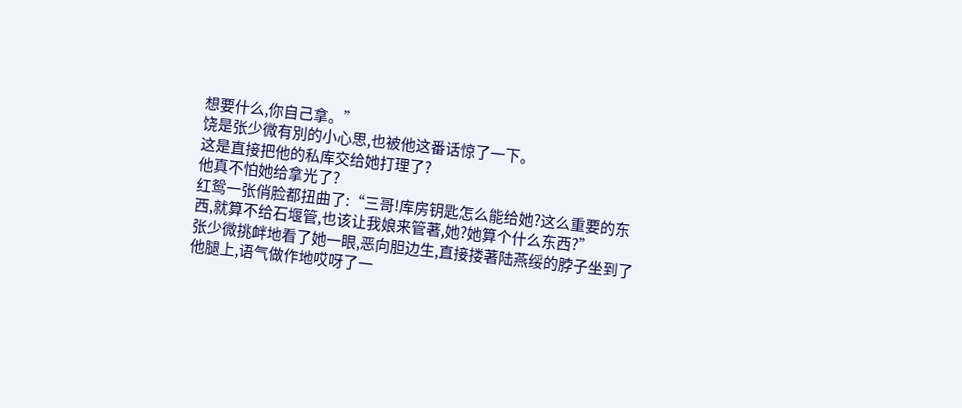想要什么,你自己拿。”
饶是张少微有別的小心思,也被他这番话惊了一下。
这是直接把他的私库交给她打理了?
他真不怕她给拿光了?
红鸳一张俏脸都扭曲了:“三哥!库房钥匙怎么能给她?这么重要的东西,就算不给石堰管,也该让我娘来管著,她?她算个什么东西?”
张少微挑衅地看了她一眼,恶向胆边生,直接搂著陆燕绥的脖子坐到了他腿上,语气做作地哎呀了一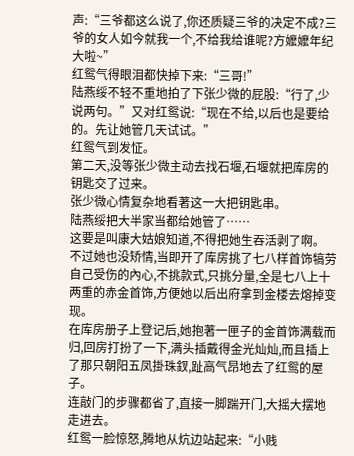声:“三爷都这么说了,你还质疑三爷的决定不成?三爷的女人如今就我一个,不给我给谁呢?方嬤嬤年纪大啦~”
红鸳气得眼泪都快掉下来:“三哥!”
陆燕绥不轻不重地拍了下张少微的屁股:“行了,少说两句。”又对红鸳说:“现在不给,以后也是要给的。先让她管几天试试。”
红鸳气到发怔。
第二天,没等张少微主动去找石堰,石堰就把库房的钥匙交了过来。
张少微心情复杂地看著这一大把钥匙串。
陆燕绥把大半家当都给她管了……
这要是叫康大姑娘知道,不得把她生吞活剥了啊。
不过她也没矫情,当即开了库房挑了七八样首饰犒劳自己受伤的內心,不挑款式,只挑分量,全是七八上十两重的赤金首饰,方便她以后出府拿到金楼去熔掉变现。
在库房册子上登记后,她抱著一匣子的金首饰满载而归,回房打扮了一下,满头插戴得金光灿灿,而且插上了那只朝阳五凤掛珠釵,趾高气昂地去了红鸳的屋子。
连敲门的步骤都省了,直接一脚踹开门,大摇大摆地走进去。
红鸳一脸惊怒,腾地从炕边站起来:“小贱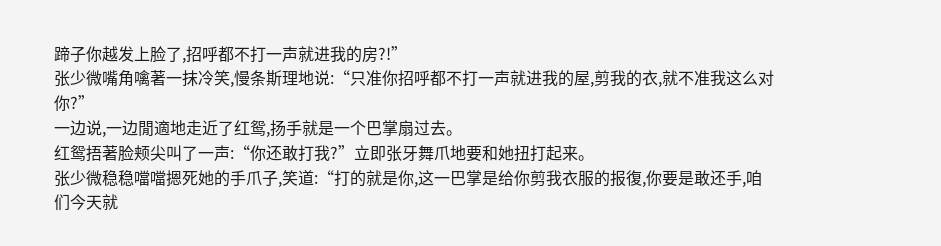蹄子你越发上脸了,招呼都不打一声就进我的房?!”
张少微嘴角噙著一抹冷笑,慢条斯理地说:“只准你招呼都不打一声就进我的屋,剪我的衣,就不准我这么对你?”
一边说,一边閒適地走近了红鸳,扬手就是一个巴掌扇过去。
红鸳捂著脸颊尖叫了一声:“你还敢打我?”立即张牙舞爪地要和她扭打起来。
张少微稳稳噹噹摁死她的手爪子,笑道:“打的就是你,这一巴掌是给你剪我衣服的报復,你要是敢还手,咱们今天就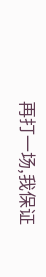再打一场,我保证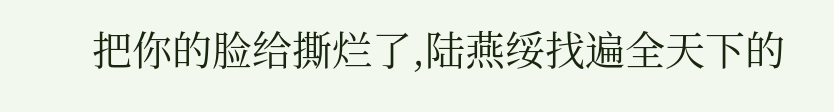把你的脸给撕烂了,陆燕绥找遍全天下的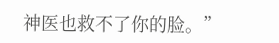神医也救不了你的脸。”